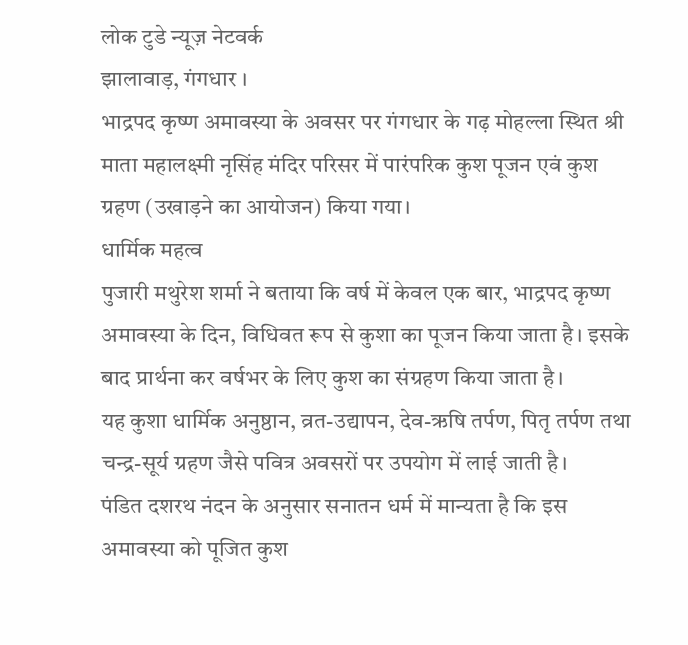लोक टुडे न्यूज़ नेटवर्क
झालावाड़, गंगधार ।
भाद्रपद कृष्ण अमावस्या के अवसर पर गंगधार के गढ़ मोहल्ला स्थित श्री माता महालक्ष्मी नृसिंह मंदिर परिसर में पारंपरिक कुश पूजन एवं कुश ग्रहण (उखाड़ने का आयोजन) किया गया।
धार्मिक महत्व
पुजारी मथुरेश शर्मा ने बताया कि वर्ष में केवल एक बार, भाद्रपद कृष्ण अमावस्या के दिन, विधिवत रूप से कुशा का पूजन किया जाता है। इसके बाद प्रार्थना कर वर्षभर के लिए कुश का संग्रहण किया जाता है।
यह कुशा धार्मिक अनुष्ठान, व्रत-उद्यापन, देव-ऋषि तर्पण, पितृ तर्पण तथा चन्द्र-सूर्य ग्रहण जैसे पवित्र अवसरों पर उपयोग में लाई जाती है।
पंडित दशरथ नंदन के अनुसार सनातन धर्म में मान्यता है कि इस अमावस्या को पूजित कुश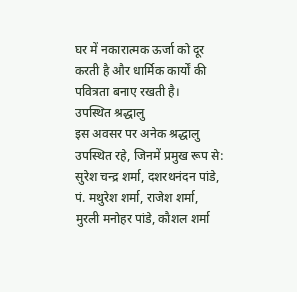घर में नकारात्मक ऊर्जा को दूर करती है और धार्मिक कार्यों की पवित्रता बनाए रखती है।
उपस्थित श्रद्धालु
इस अवसर पर अनेक श्रद्धालु उपस्थित रहे, जिनमें प्रमुख रूप से:
सुरेश चन्द्र शर्मा, दशरथनंदन पांडे, पं. मथुरेश शर्मा, राजेश शर्मा, मुरली मनोहर पांडे, कौशल शर्मा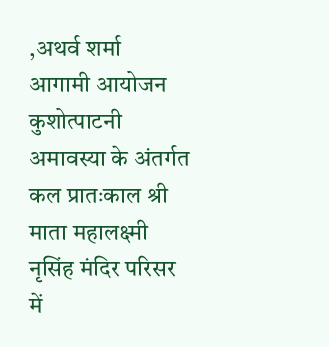,अथर्व शर्मा
आगामी आयोजन
कुशोत्पाटनी अमावस्या के अंतर्गत कल प्रातःकाल श्री माता महालक्ष्मी नृसिंह मंदिर परिसर में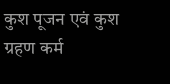कुश पूजन एवं कुश ग्रहण कर्म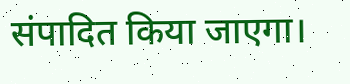संपादित किया जाएगा।